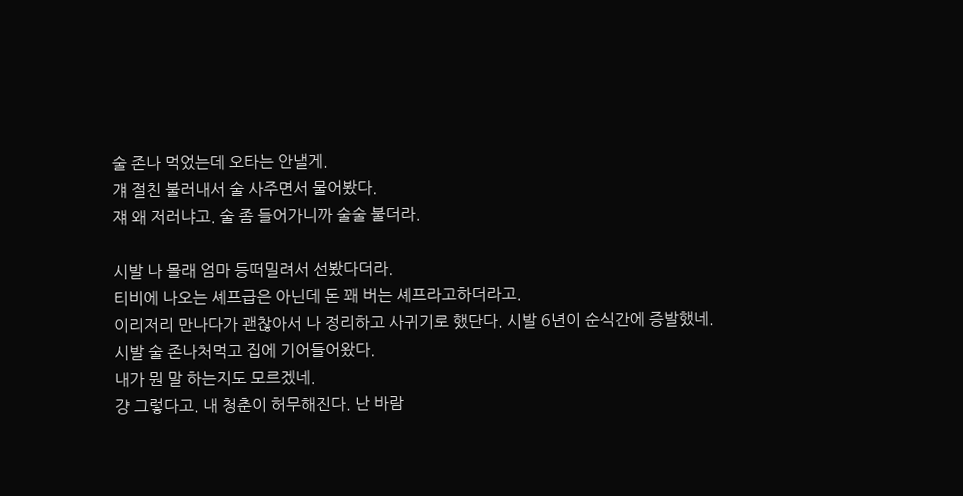술 존나 먹었는데 오타는 안낼게.
걔 절친 불러내서 술 사주면서 물어봤다.
쟤 왜 저러냐고. 술 좀 들어가니까 술술 불더라.

시발 나 몰래 엄마 등떠밀려서 선봤다더라.
티비에 나오는 셰프급은 아닌데 돈 꽤 버는 셰프라고하더라고.
이리저리 만나다가 괜찮아서 나 정리하고 사귀기로 했단다. 시발 6년이 순식간에 증발했네.
시발 술 존나처먹고 집에 기어들어왔다.
내가 뭔 말 하는지도 모르겠네.
걍 그렇다고. 내 청춘이 허무해진다. 난 바람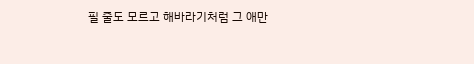필 줄도 모르고 해바라기처럼 그 애만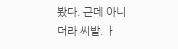봤다. 근데 아니더라 씨발. ㅏ